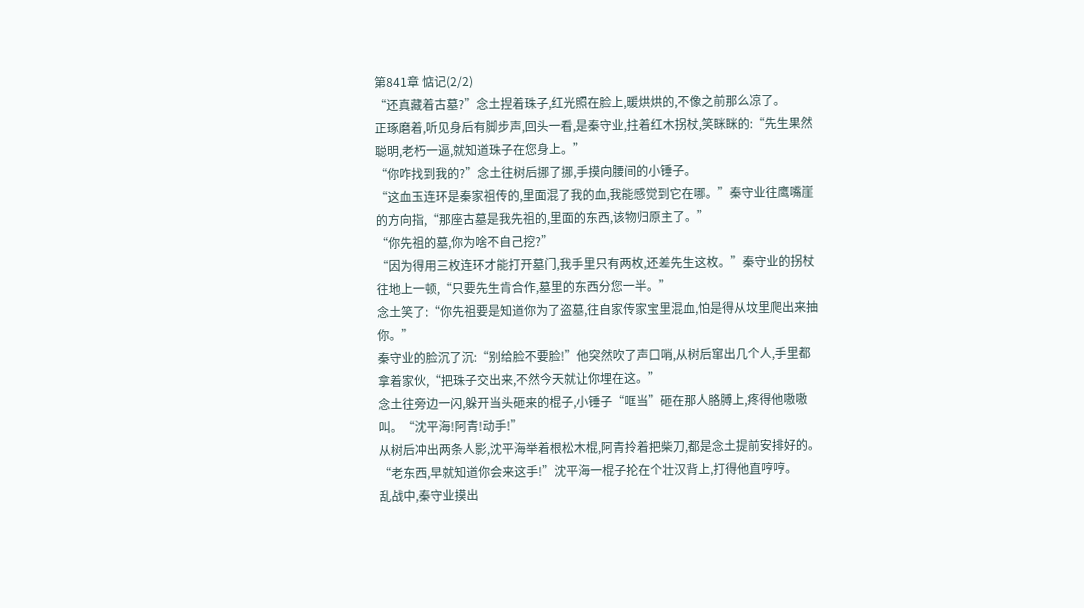第841章 惦记(2/2)
“还真藏着古墓?”念土捏着珠子,红光照在脸上,暖烘烘的,不像之前那么凉了。
正琢磨着,听见身后有脚步声,回头一看,是秦守业,拄着红木拐杖,笑眯眯的:“先生果然聪明,老朽一逼,就知道珠子在您身上。”
“你咋找到我的?”念土往树后挪了挪,手摸向腰间的小锤子。
“这血玉连环是秦家祖传的,里面混了我的血,我能感觉到它在哪。”秦守业往鹰嘴崖的方向指,“那座古墓是我先祖的,里面的东西,该物归原主了。”
“你先祖的墓,你为啥不自己挖?”
“因为得用三枚连环才能打开墓门,我手里只有两枚,还差先生这枚。”秦守业的拐杖往地上一顿,“只要先生肯合作,墓里的东西分您一半。”
念土笑了:“你先祖要是知道你为了盗墓,往自家传家宝里混血,怕是得从坟里爬出来抽你。”
秦守业的脸沉了沉:“别给脸不要脸!”他突然吹了声口哨,从树后窜出几个人,手里都拿着家伙,“把珠子交出来,不然今天就让你埋在这。”
念土往旁边一闪,躲开当头砸来的棍子,小锤子“哐当”砸在那人胳膊上,疼得他嗷嗷叫。“沈平海!阿青!动手!”
从树后冲出两条人影,沈平海举着根松木棍,阿青拎着把柴刀,都是念土提前安排好的。“老东西,早就知道你会来这手!”沈平海一棍子抡在个壮汉背上,打得他直哼哼。
乱战中,秦守业摸出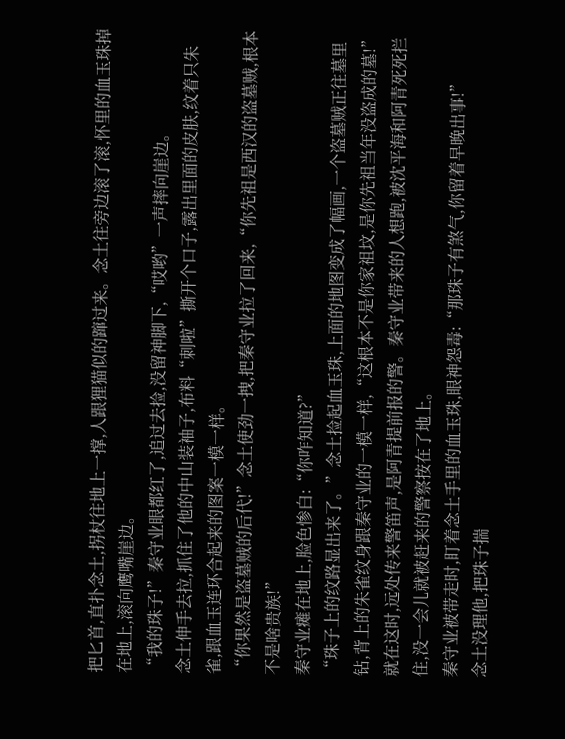把匕首,直扑念土,拐杖往地上一撑,人跟狸猫似的蹿过来。念土往旁边滚了滚,怀里的血玉珠掉在地上,滚向鹰嘴崖边。
“我的珠子!”秦守业眼都红了,追过去捡,没留神脚下,“哎哟”一声摔向崖边。
念土伸手去拉,抓住了他的中山装袖子,布料“刺啦”撕开个口子,露出里面的皮肤,纹着只朱雀,跟血玉连环合起来的图案一模一样。
“你果然是盗墓贼的后代!”念土使劲一拽,把秦守业拉了回来,“你先祖是西汉的盗墓贼,根本不是啥贵族!”
秦守业瘫在地上,脸色惨白:“你咋知道?”
“珠子上的纹路显出来了。”念土捡起血玉珠,上面的地图变成了幅画,一个盗墓贼正往墓里钻,背上的朱雀纹身跟秦守业的一模一样,“这根本不是你家祖坟,是你先祖当年没盗成的墓!”
就在这时,远处传来警笛声,是阿青提前报的警。秦守业带来的人想跑,被沈平海和阿青死死拦住,没一会儿就被赶来的警察按在了地上。
秦守业被带走时,盯着念土手里的血玉珠,眼神怨毒:“那珠子有煞气,你留着早晚出事!”
念土没理他,把珠子揣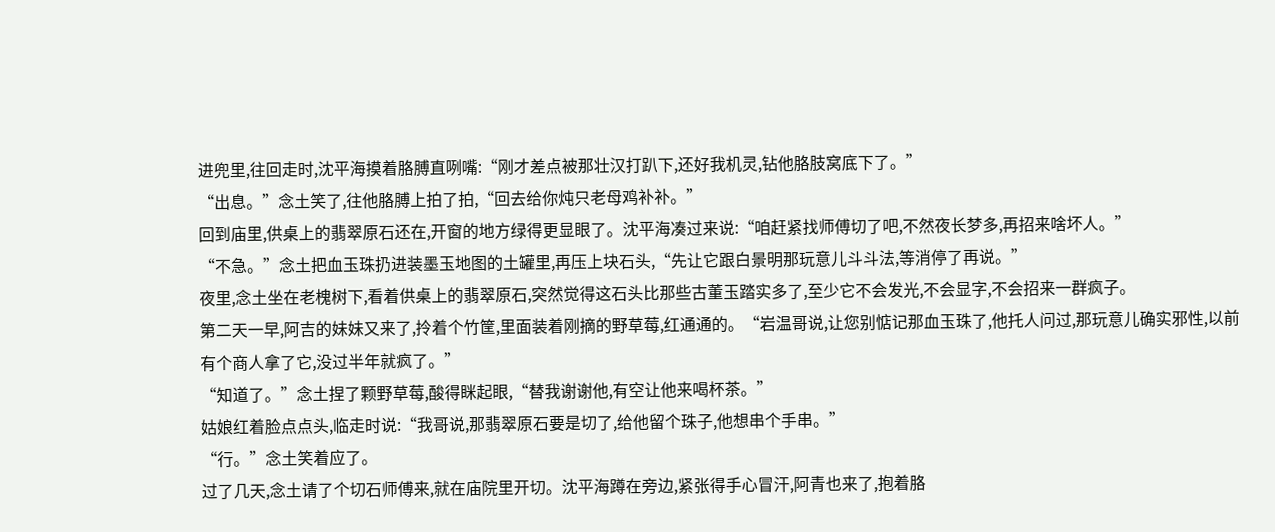进兜里,往回走时,沈平海摸着胳膊直咧嘴:“刚才差点被那壮汉打趴下,还好我机灵,钻他胳肢窝底下了。”
“出息。”念土笑了,往他胳膊上拍了拍,“回去给你炖只老母鸡补补。”
回到庙里,供桌上的翡翠原石还在,开窗的地方绿得更显眼了。沈平海凑过来说:“咱赶紧找师傅切了吧,不然夜长梦多,再招来啥坏人。”
“不急。”念土把血玉珠扔进装墨玉地图的土罐里,再压上块石头,“先让它跟白景明那玩意儿斗斗法,等消停了再说。”
夜里,念土坐在老槐树下,看着供桌上的翡翠原石,突然觉得这石头比那些古董玉踏实多了,至少它不会发光,不会显字,不会招来一群疯子。
第二天一早,阿吉的妹妹又来了,拎着个竹筐,里面装着刚摘的野草莓,红通通的。“岩温哥说,让您别惦记那血玉珠了,他托人问过,那玩意儿确实邪性,以前有个商人拿了它,没过半年就疯了。”
“知道了。”念土捏了颗野草莓,酸得眯起眼,“替我谢谢他,有空让他来喝杯茶。”
姑娘红着脸点点头,临走时说:“我哥说,那翡翠原石要是切了,给他留个珠子,他想串个手串。”
“行。”念土笑着应了。
过了几天,念土请了个切石师傅来,就在庙院里开切。沈平海蹲在旁边,紧张得手心冒汗,阿青也来了,抱着胳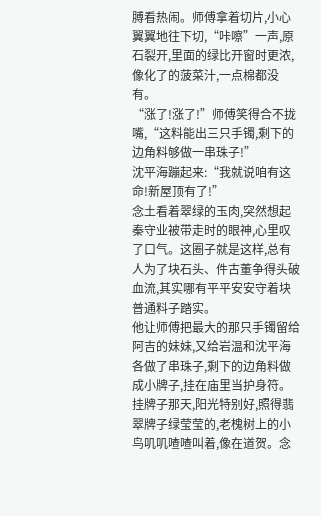膊看热闹。师傅拿着切片,小心翼翼地往下切,“咔嚓”一声,原石裂开,里面的绿比开窗时更浓,像化了的菠菜汁,一点棉都没有。
“涨了!涨了!”师傅笑得合不拢嘴,“这料能出三只手镯,剩下的边角料够做一串珠子!”
沈平海蹦起来:“我就说咱有这命!新屋顶有了!”
念土看着翠绿的玉肉,突然想起秦守业被带走时的眼神,心里叹了口气。这圈子就是这样,总有人为了块石头、件古董争得头破血流,其实哪有平平安安守着块普通料子踏实。
他让师傅把最大的那只手镯留给阿吉的妹妹,又给岩温和沈平海各做了串珠子,剩下的边角料做成小牌子,挂在庙里当护身符。
挂牌子那天,阳光特别好,照得翡翠牌子绿莹莹的,老槐树上的小鸟叽叽喳喳叫着,像在道贺。念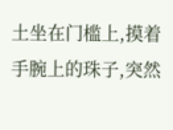土坐在门槛上,摸着手腕上的珠子,突然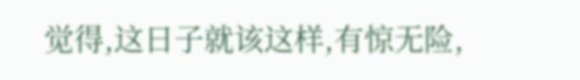觉得,这日子就该这样,有惊无险,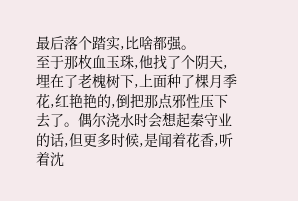最后落个踏实,比啥都强。
至于那枚血玉珠,他找了个阴天,埋在了老槐树下,上面种了棵月季花,红艳艳的,倒把那点邪性压下去了。偶尔浇水时会想起秦守业的话,但更多时候,是闻着花香,听着沈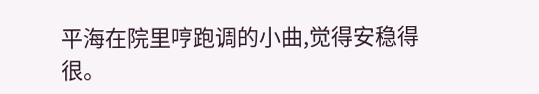平海在院里哼跑调的小曲,觉得安稳得很。